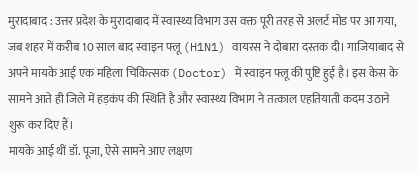मुरादाबाद : उत्तर प्रदेश के मुरादाबाद में स्वास्थ्य विभाग उस वक्त पूरी तरह से अलर्ट मोड पर आ गया, जब शहर में करीब 10 साल बाद स्वाइन फ्लू (H1N1) वायरस ने दोबारा दस्तक दी। गाजियाबाद से अपने मायके आई एक महिला चिकित्सक (Doctor) में स्वाइन फ्लू की पुष्टि हुई है। इस केस के सामने आते ही जिले में हड़कंप की स्थिति है और स्वास्थ्य विभाग ने तत्काल एहतियाती कदम उठाने शुरू कर दिए हैं।
मायके आई थीं डॉ. पूजा, ऐसे सामने आए लक्षण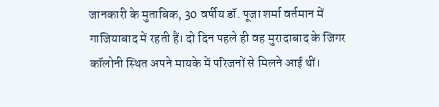जानकारी के मुताबिक, 30 वर्षीय डॉ. पूजा शर्मा वर्तमान में गाजियाबाद में रहती हैं। दो दिन पहले ही वह मुरादाबाद के जिगर कॉलोनी स्थित अपने मायके में परिजनों से मिलने आई थीं।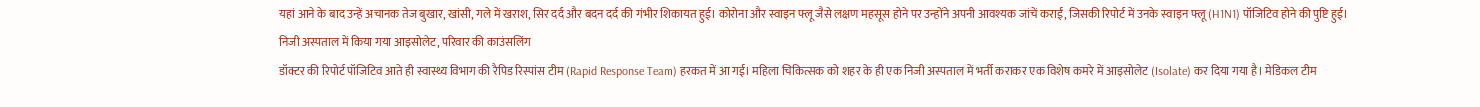यहां आने के बाद उन्हें अचानक तेज बुखार, खांसी, गले में खराश, सिर दर्द और बदन दर्द की गंभीर शिकायत हुई। कोरोना और स्वाइन फ्लू जैसे लक्षण महसूस होने पर उन्होंने अपनी आवश्यक जांचें कराईं, जिसकी रिपोर्ट में उनके स्वाइन फ्लू (H1N1) पॉजिटिव होने की पुष्टि हुई।
निजी अस्पताल में किया गया आइसोलेट, परिवार की काउंसलिंग
डॉक्टर की रिपोर्ट पॉजिटिव आते ही स्वास्थ्य विभाग की रैपिड रिस्पांस टीम (Rapid Response Team) हरकत में आ गई। महिला चिकित्सक को शहर के ही एक निजी अस्पताल में भर्ती कराकर एक विशेष कमरे में आइसोलेट (Isolate) कर दिया गया है। मेडिकल टीम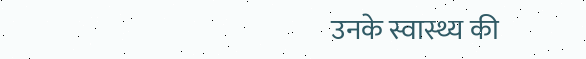उनके स्वास्थ्य की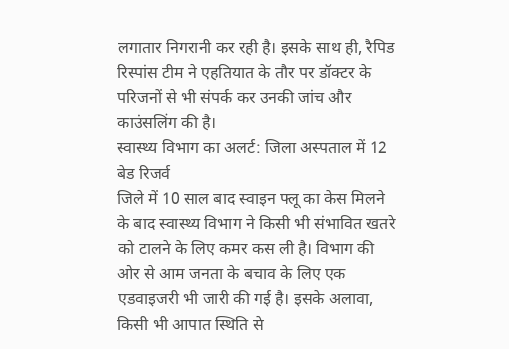लगातार निगरानी कर रही है। इसके साथ ही, रैपिड रिस्पांस टीम ने एहतियात के तौर पर डॉक्टर के परिजनों से भी संपर्क कर उनकी जांच और काउंसलिंग की है।
स्वास्थ्य विभाग का अलर्ट: जिला अस्पताल में 12 बेड रिजर्व
जिले में 10 साल बाद स्वाइन फ्लू का केस मिलने के बाद स्वास्थ्य विभाग ने किसी भी संभावित खतरे को टालने के लिए कमर कस ली है। विभाग की ओर से आम जनता के बचाव के लिए एक एडवाइजरी भी जारी की गई है। इसके अलावा, किसी भी आपात स्थिति से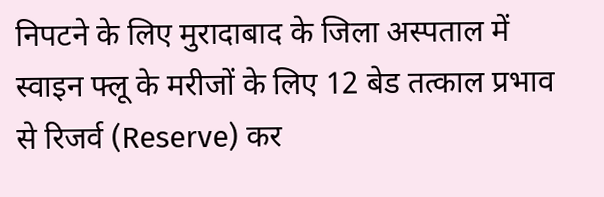निपटने के लिए मुरादाबाद के जिला अस्पताल में स्वाइन फ्लू के मरीजों के लिए 12 बेड तत्काल प्रभाव से रिजर्व (Reserve) कर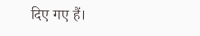दिए गए हैं।